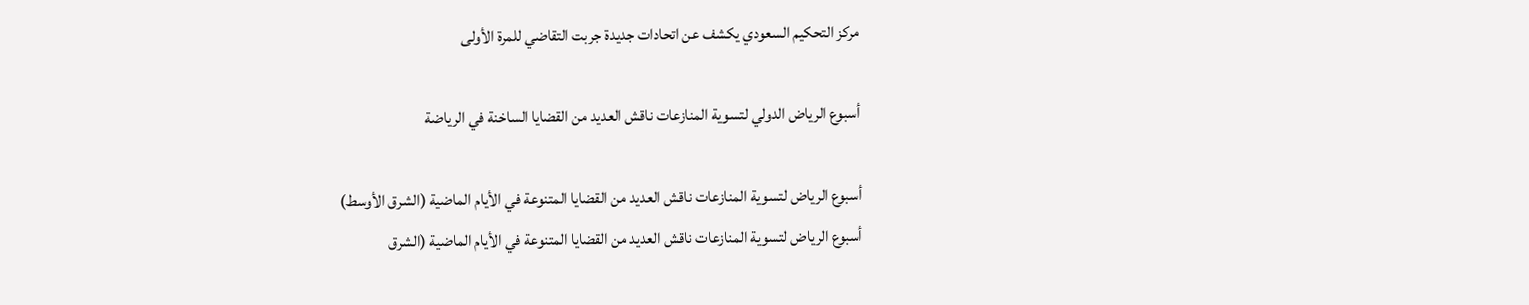مركز التحكيم السعودي يكشف عن اتحادات جديدة جربت التقاضي للمرة الأولى

أسبوع الرياض الدولي لتسوية المنازعات ناقش العديد من القضايا الساخنة في الرياضة

أسبوع الرياض لتسوية المنازعات ناقش العديد من القضايا المتنوعة في الأيام الماضية (الشرق الأوسط)
أسبوع الرياض لتسوية المنازعات ناقش العديد من القضايا المتنوعة في الأيام الماضية (الشرق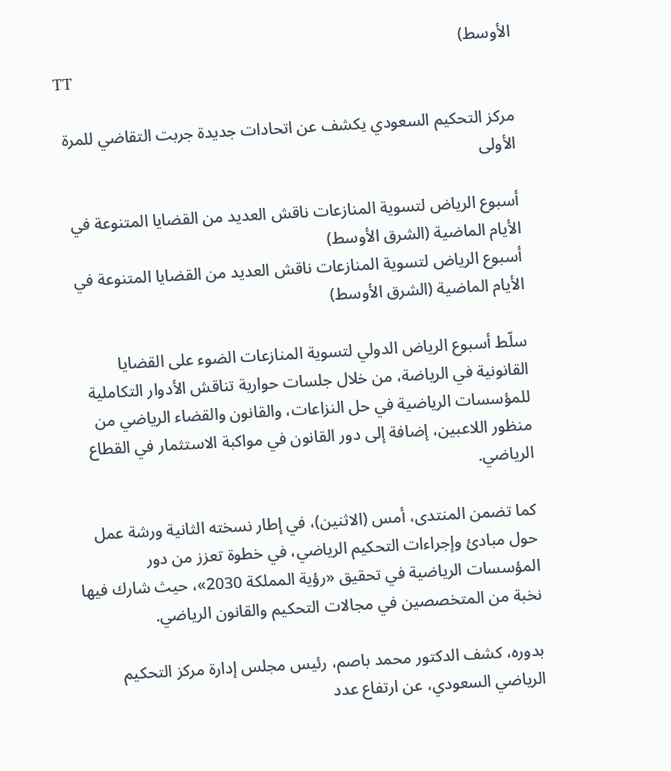الأوسط)
TT

مركز التحكيم السعودي يكشف عن اتحادات جديدة جربت التقاضي للمرة الأولى

أسبوع الرياض لتسوية المنازعات ناقش العديد من القضايا المتنوعة في الأيام الماضية (الشرق الأوسط)
أسبوع الرياض لتسوية المنازعات ناقش العديد من القضايا المتنوعة في الأيام الماضية (الشرق الأوسط)

سلّط أسبوع الرياض الدولي لتسوية المنازعات الضوء على القضايا القانونية في الرياضة، من خلال جلسات حوارية تناقش الأدوار التكاملية للمؤسسات الرياضية في حل النزاعات، والقانون والقضاء الرياضي من منظور اللاعبين، إضافة إلى دور القانون في مواكبة الاستثمار في القطاع الرياضي.

كما تضمن المنتدى، أمس (الاثنين)، في إطار نسخته الثانية ورشة عمل حول مبادئ وإجراءات التحكيم الرياضي، في خطوة تعزز من دور المؤسسات الرياضية في تحقيق «رؤية المملكة 2030»، حيث شارك فيها نخبة من المتخصصين في مجالات التحكيم والقانون الرياضي.

بدوره، كشف الدكتور محمد باصم، رئيس مجلس إدارة مركز التحكيم الرياضي السعودي، عن ارتفاع عدد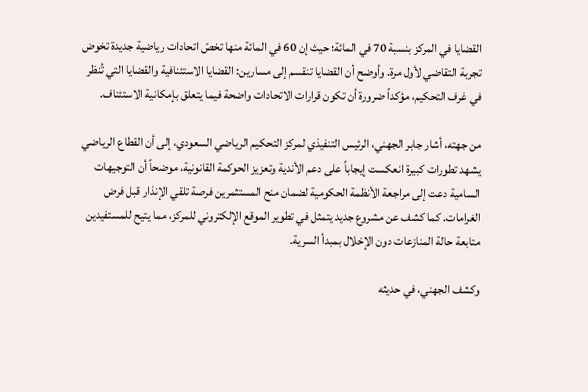القضايا في المركز بنسبة 70 في المائة؛ حيث إن 60 في المائة منها تخصّ اتحادات رياضية جديدة تخوض تجربة التقاضي لأول مرة. وأوضح أن القضايا تنقسم إلى مسارين: القضايا الاستئنافية والقضايا التي تُنظر في غرف التحكيم، مؤكداً ضرورة أن تكون قرارات الاتحادات واضحة فيما يتعلق بإمكانية الاستئناف.

من جهته، أشار جابر الجهني، الرئيس التنفيذي لمركز التحكيم الرياضي السعودي، إلى أن القطاع الرياضي يشهد تطورات كبيرة انعكست إيجاباً على دعم الأندية وتعزيز الحوكمة القانونية، موضحاً أن التوجيهات السامية دعت إلى مراجعة الأنظمة الحكومية لضمان منح المستثمرين فرصة تلقي الإنذار قبل فرض الغرامات. كما كشف عن مشروع جديد يتمثل في تطوير الموقع الإلكتروني للمركز، مما يتيح للمستفيدين متابعة حالة المنازعات دون الإخلال بمبدأ السرية.

وكشف الجهني، في حديثه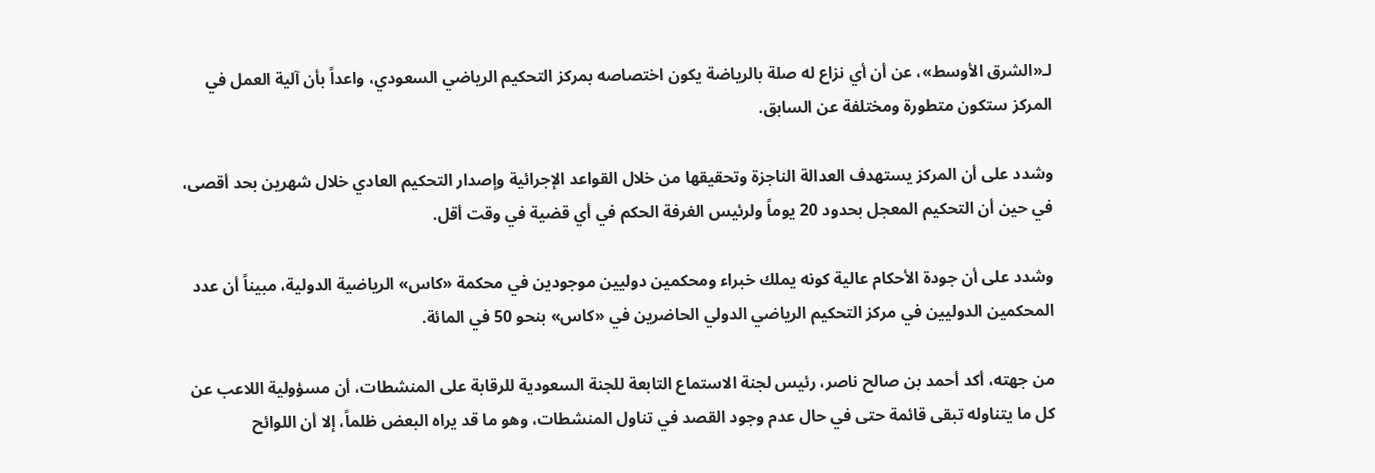لـ«الشرق الأوسط»، عن أن أي نزاع له صلة بالرياضة يكون اختصاصه بمركز التحكيم الرياضي السعودي، واعداً بأن آلية العمل في المركز ستكون متطورة ومختلفة عن السابق.

وشدد على أن المركز يستهدف العدالة الناجزة وتحقيقها من خلال القواعد الإجرائية وإصدار التحكيم العادي خلال شهرين بحد أقصى، في حين أن التحكيم المعجل بحدود 20 يوماً ولرئيس الغرفة الحكم في أي قضية في وقت أقل.

وشدد على أن جودة الأحكام عالية كونه يملك خبراء ومحكمين دوليين موجودين في محكمة «كاس» الرياضية الدولية، مبيناً أن عدد المحكمين الدوليين في مركز التحكيم الرياضي الدولي الحاضرين في «كاس» بنحو 50 في المائة.

من جهته، أكد أحمد بن صالح ناصر، رئيس لجنة الاستماع التابعة للجنة السعودية للرقابة على المنشطات، أن مسؤولية اللاعب عن كل ما يتناوله تبقى قائمة حتى في حال عدم وجود القصد في تناول المنشطات، وهو ما قد يراه البعض ظلماً، إلا أن اللوائح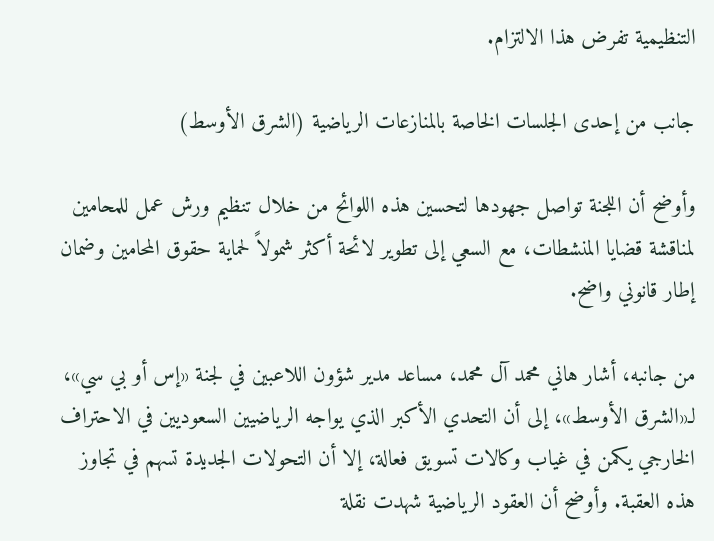التنظيمية تفرض هذا الالتزام.

جانب من إحدى الجلسات الخاصة بالمنازعات الرياضية (الشرق الأوسط)

وأوضح أن اللجنة تواصل جهودها لتحسين هذه اللوائح من خلال تنظيم ورش عمل للمحامين لمناقشة قضايا المنشطات، مع السعي إلى تطوير لائحة أكثر شمولاً لحماية حقوق المحامين وضمان إطار قانوني واضح.

من جانبه، أشار هاني محمد آل محمد، مساعد مدير شؤون اللاعبين في لجنة «إس أو بي سي»، لـ«الشرق الأوسط»، إلى أن التحدي الأكبر الذي يواجه الرياضيين السعوديين في الاحتراف الخارجي يكمن في غياب وكالات تسويق فعالة، إلا أن التحولات الجديدة تسهم في تجاوز هذه العقبة. وأوضح أن العقود الرياضية شهدت نقلة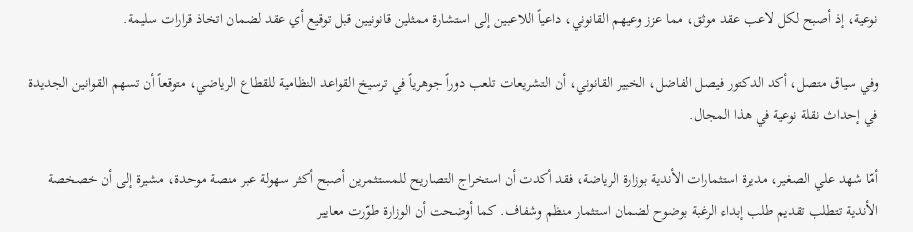نوعية، إذ أصبح لكل لاعب عقد موثق، مما عزز وعيهم القانوني، داعياً اللاعبين إلى استشارة ممثلين قانونيين قبل توقيع أي عقد لضمان اتخاذ قرارات سليمة.

وفي سياق متصل، أكد الدكتور فيصل الفاضل، الخبير القانوني، أن التشريعات تلعب دوراً جوهرياً في ترسيخ القواعد النظامية للقطاع الرياضي، متوقعاً أن تسهم القوانين الجديدة في إحداث نقلة نوعية في هذا المجال.

أمّا شهد علي الصغير، مديرة استثمارات الأندية بوزارة الرياضة، فقد أكدت أن استخراج التصاريح للمستثمرين أصبح أكثر سهولة عبر منصة موحدة، مشيرة إلى أن خصخصة الأندية تتطلب تقديم طلب إبداء الرغبة بوضوح لضمان استثمار منظم وشفاف. كما أوضحت أن الوزارة طوّرت معايير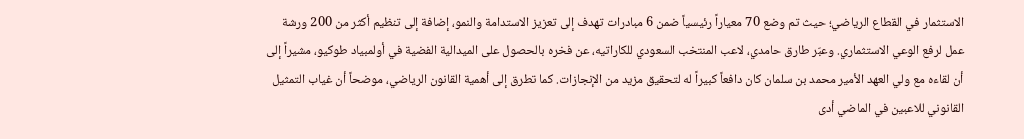الاستثمار في القطاع الرياضي؛ حيث تم وضع 70 معياراً رئيسياً ضمن 6 مبادرات تهدف إلى تعزيز الاستدامة والنمو، إضافة إلى تنظيم أكثر من 200 ورشة عمل لرفع الوعي الاستثماري. وعبّر طارق حامدي، لاعب المنتخب السعودي للكاراتيه، عن فخره بالحصول على الميدالية الفضية في أولمبياد طوكيو، مشيراً إلى أن لقاءه مع ولي العهد الأمير محمد بن سلمان كان دافعاً كبيراً له لتحقيق مزيد من الإنجازات. كما تطرق إلى أهمية القانون الرياضي، موضحاً أن غياب التمثيل القانوني للاعبين في الماضي أدى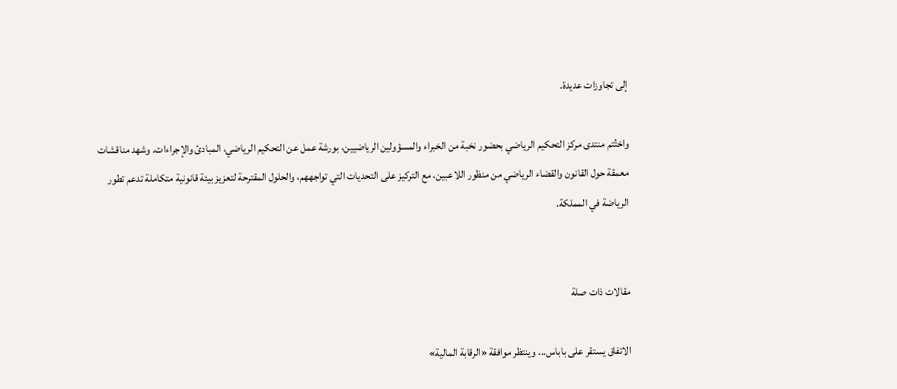إلى تجاوزات عديدة.

واختُتم منتدى مركز التحكيم الرياضي بحضور نخبة من الخبراء والمسؤولين الرياضيين، بورشة عمل عن التحكيم الرياضي، المبادئ والإجراءات. وشهد مناقشات معمقة حول القانون والقضاء الرياضي من منظور اللاعبين، مع التركيز على التحديات التي تواجههم، والحلول المقترحة لتعزيز بيئة قانونية متكاملة تدعم تطور الرياضة في المملكة.


مقالات ذات صلة

الاتفاق يستقر على باباس... وينتظر موافقة «الرقابة المالية»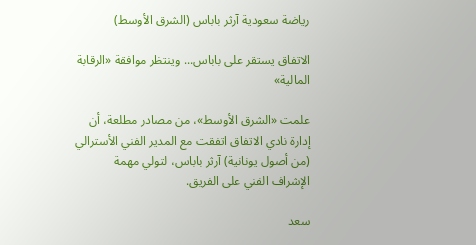رياضة سعودية آرثر باباس (الشرق الأوسط)

الاتفاق يستقر على باباس... وينتظر موافقة «الرقابة المالية»

علمت «الشرق الأوسط»، من مصادر مطلعة، أن إدارة نادي الاتفاق اتفقت مع المدير الفني الأسترالي (من أصول يونانية) آرثر باباس، لتولي مهمة الإشراف الفني على الفريق.

سعد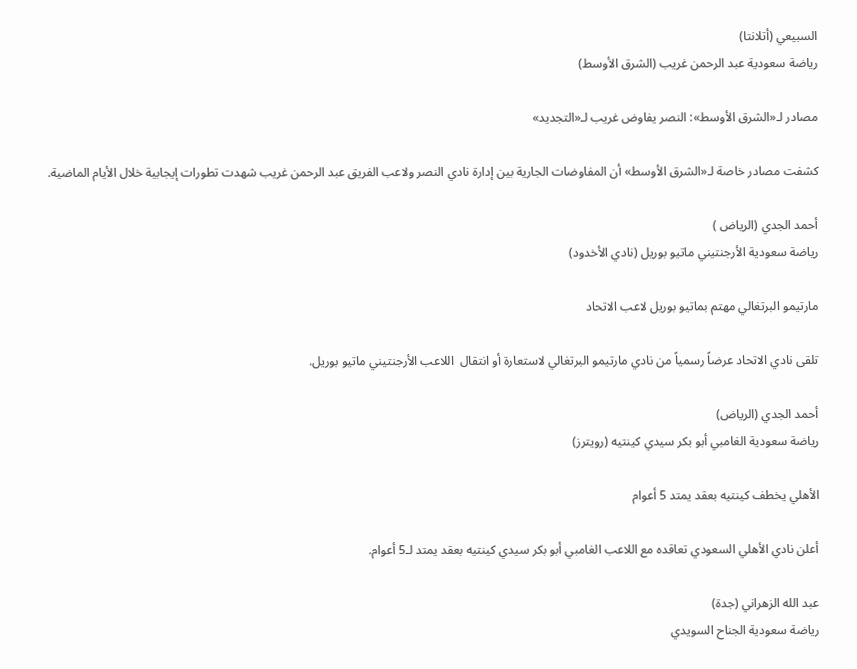السبيعي (أتلانتا)
رياضة سعودية عبد الرحمن غريب (الشرق الأوسط)

مصادر لـ«الشرق الأوسط»: النصر يفاوض غريب لـ«التجديد»

كشفت مصادر خاصة لـ«الشرق الأوسط» أن المفاوضات الجارية بين إدارة نادي النصر ولاعب الفريق عبد الرحمن غريب شهدت تطورات إيجابية خلال الأيام الماضية.

أحمد الجدي (الرياض )
رياضة سعودية الأرجنتيني ماتيو بوريل (نادي الأخدود)

مارتيمو البرتغالي مهتم بماتيو بوريل لاعب الاتحاد

تلقى نادي الاتحاد عرضاً رسمياً من نادي مارتيمو البرتغالي لاستعارة أو انتقال  اللاعب الأرجنتيني ماتيو بوريل.

أحمد الجدي (الرياض)
رياضة سعودية الغامبي أبو بكر سيدي كينتيه (رويترز)

الأهلي يخطف كينتيه بعقد يمتد 5 أعوام

أعلن نادي الأهلي السعودي تعاقده مع اللاعب الغامبي أبو بكر سيدي كينتيه بعقد يمتد لـ5 أعوام.

عبد الله الزهراني (جدة)
رياضة سعودية الجناح السويدي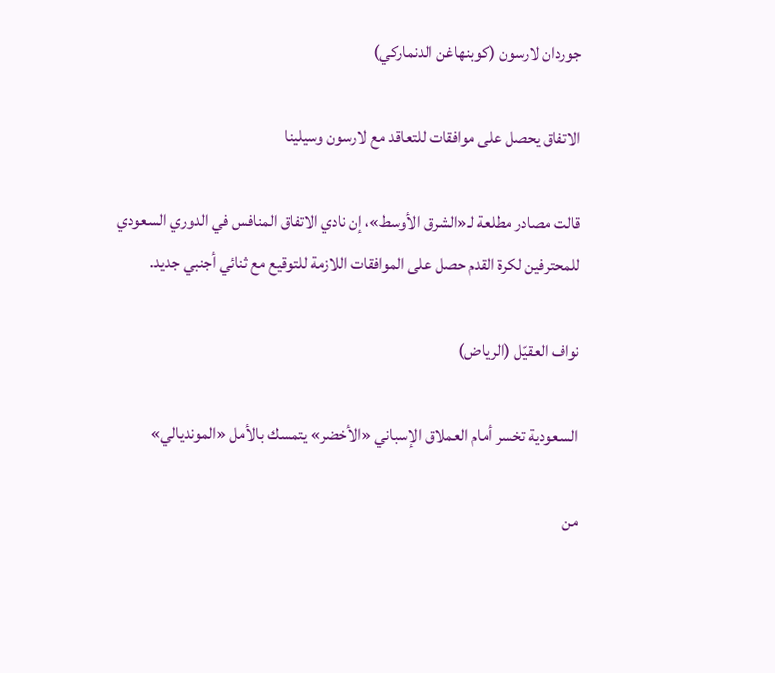جوردان لارسون (كوبنهاغن الدنماركي)

الاتفاق يحصل على موافقات للتعاقد مع لارسون وسيلينا

قالت مصادر مطلعة لـ«الشرق الأوسط»، إن نادي الاتفاق المنافس في الدوري السعودي للمحترفين لكرة القدم حصل على الموافقات اللازمة للتوقيع مع ثنائي أجنبي جديد.

نواف العقيّل (الرياض)

السعودية تخسر أمام العملاق الإسباني «الأخضر» يتمسك بالأمل «المونديالي»

من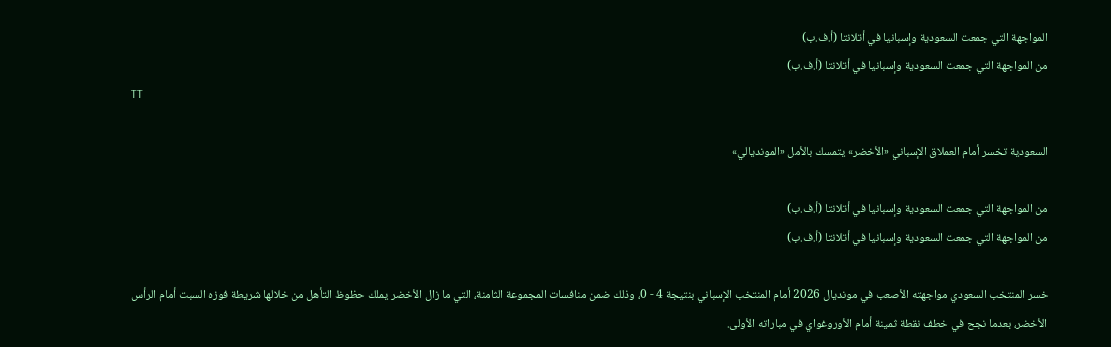المواجهة التي جمعت السعودية وإسبانيا في أتلانتا (أ.ف.ب)
من المواجهة التي جمعت السعودية وإسبانيا في أتلانتا (أ.ف.ب)
TT

السعودية تخسر أمام العملاق الإسباني «الأخضر» يتمسك بالأمل «المونديالي»

من المواجهة التي جمعت السعودية وإسبانيا في أتلانتا (أ.ف.ب)
من المواجهة التي جمعت السعودية وإسبانيا في أتلانتا (أ.ف.ب)

خسر المنتخب السعودي مواجهته الأصعب في مونديال 2026 أمام المنتخب الإسباني بنتيجة 4 - 0، وذلك ضمن منافسات المجموعة الثامنة، التي ما زال الأخضر يملك حظوظ التأهل من خلالها شريطة فوزه السبت أمام الرأس الأخضر، بعدما نجح في خطف نقطة ثمينة أمام الأوروغواي في مباراته الأولى.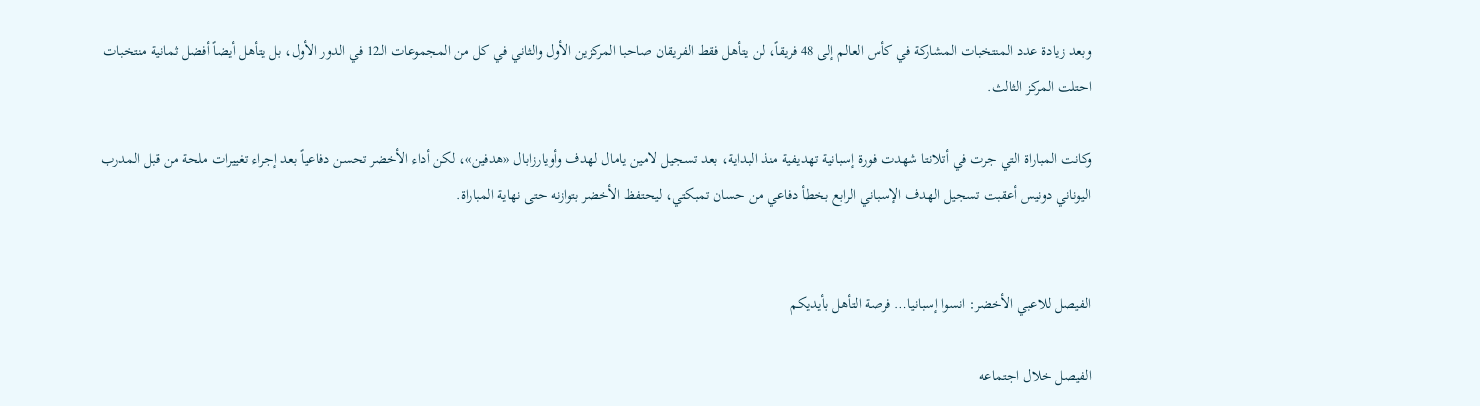وبعد زيادة عدد المنتخبات المشاركة في كأس العالم إلى 48 فريقاً، لن يتأهل فقط الفريقان صاحبا المركزين الأول والثاني في كل من المجموعات الـ12 في الدور الأول، بل يتأهل أيضاً أفضل ثمانية منتخبات احتلت المركز الثالث.

وكانت المباراة التي جرت في أتلانتا شهدت فورة إسبانية تهديفية منذ البداية، بعد تسجيل لامين يامال لهدف وأويارزابال «هدفين»، لكن أداء الأخضر تحسن دفاعياً بعد إجراء تغييرات ملحة من قبل المدرب اليوناني دونيس أعقبت تسجيل الهدف الإسباني الرابع بخطأ دفاعي من حسان تمبكتي، ليحتفظ الأخضر بتوازنه حتى نهاية المباراة.


الفيصل للاعبي الأخضر: انسوا إسبانيا… فرصة التأهل بأيديكم

الفيصل خلال اجتماعه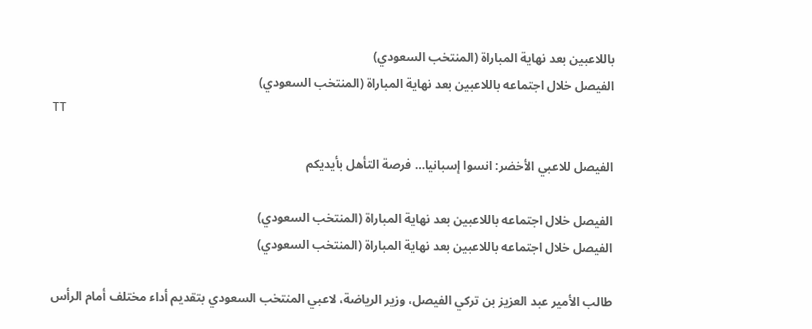باللاعبين بعد نهاية المباراة (المنتخب السعودي)
الفيصل خلال اجتماعه باللاعبين بعد نهاية المباراة (المنتخب السعودي)
TT

الفيصل للاعبي الأخضر: انسوا إسبانيا… فرصة التأهل بأيديكم

الفيصل خلال اجتماعه باللاعبين بعد نهاية المباراة (المنتخب السعودي)
الفيصل خلال اجتماعه باللاعبين بعد نهاية المباراة (المنتخب السعودي)

طالب الأمير عبد العزيز بن تركي الفيصل، وزير الرياضة، لاعبي المنتخب السعودي بتقديم أداء مختلف أمام الرأس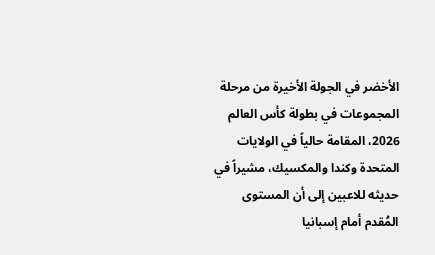الأخضر في الجولة الأخيرة من مرحلة المجموعات في بطولة كأس العالم 2026، المقامة حالياً في الولايات المتحدة وكندا والمكسيك، مشيراً في حديثه للاعبين إلى أن المستوى المُقدم أمام إسبانيا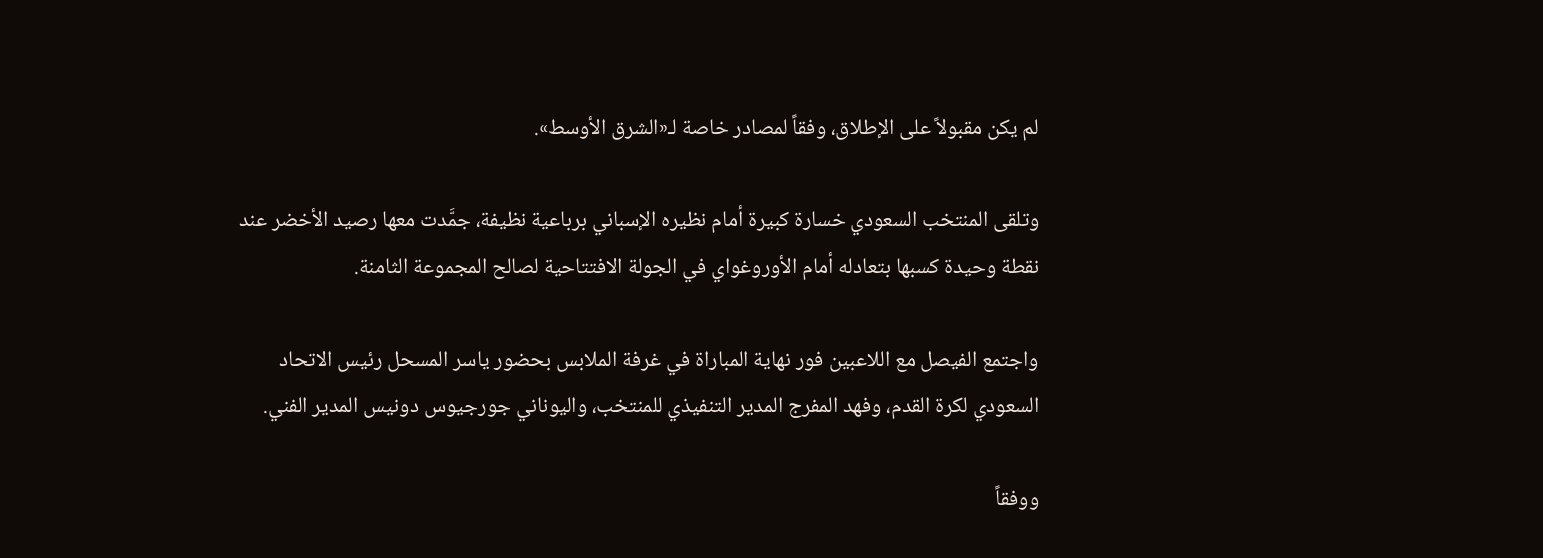لم يكن مقبولاً على الإطلاق، وفقاً لمصادر خاصة لـ«الشرق الأوسط».

وتلقى المنتخب السعودي خسارة كبيرة أمام نظيره الإسباني برباعية نظيفة، جمَّدت معها رصيد الأخضر عند نقطة وحيدة كسبها بتعادله أمام الأوروغواي في الجولة الافتتاحية لصالح المجموعة الثامنة.

واجتمع الفيصل مع اللاعبين فور نهاية المباراة في غرفة الملابس بحضور ياسر المسحل رئيس الاتحاد السعودي لكرة القدم، وفهد المفرج المدير التنفيذي للمنتخب، واليوناني جورجيوس دونيس المدير الفني.

ووفقاً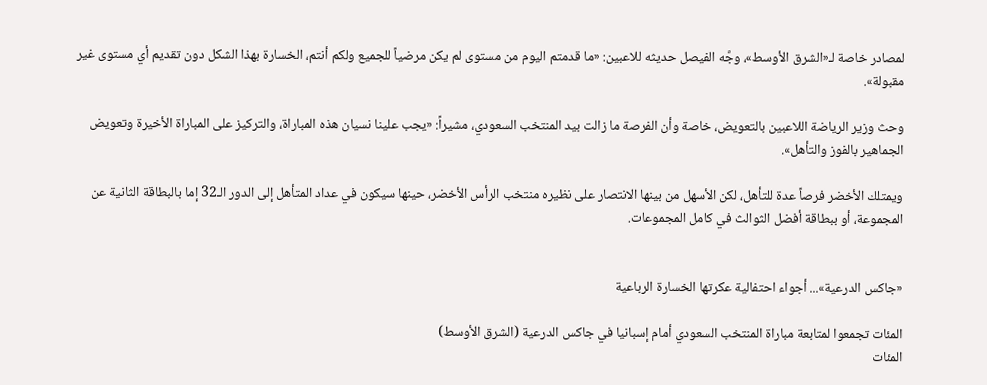لمصادر خاصة لـ«الشرق الأوسط»، وجَّه الفيصل حديثه للاعبين: «ما قدمتم اليوم من مستوى لم يكن مرضياً للجميع ولكم أنتم، الخسارة بهذا الشكل دون تقديم أي مستوى غير مقبولة».

وحث وزير الرياضة اللاعبين بالتعويض، خاصة وأن الفرصة ما زالت بيد المنتخب السعودي، مشيراً: «يجب علينا نسيان هذه المباراة، والتركيز على المباراة الأخيرة وتعويض الجماهير بالفوز والتأهل».

ويمتلك الأخضر فرصاً عدة للتأهل، لكن الأسهل من بينها الانتصار على نظيره منتخب الرأس الأخضر، حينها سيكون في عداد المتأهل إلى الدور الـ32 إما بالبطاقة الثانية عن المجموعة، أو ببطاقة أفضل الثوالث في كامل المجموعات.


«جاكس الدرعية»... أجواء احتفالية عكرتها الخسارة الرباعية

المئات تجمعوا لمتابعة مباراة المنتخب السعودي أمام إسبانيا في جاكس الدرعية (الشرق الأوسط)
المئات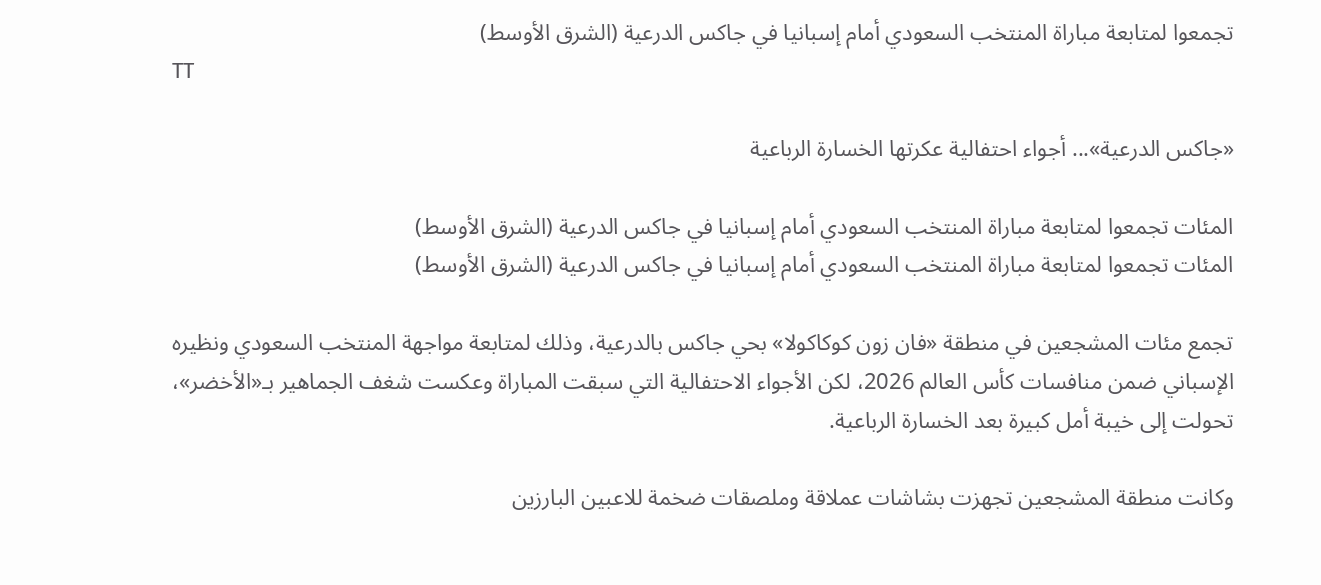تجمعوا لمتابعة مباراة المنتخب السعودي أمام إسبانيا في جاكس الدرعية (الشرق الأوسط)
TT

«جاكس الدرعية»... أجواء احتفالية عكرتها الخسارة الرباعية

المئات تجمعوا لمتابعة مباراة المنتخب السعودي أمام إسبانيا في جاكس الدرعية (الشرق الأوسط)
المئات تجمعوا لمتابعة مباراة المنتخب السعودي أمام إسبانيا في جاكس الدرعية (الشرق الأوسط)

تجمع مئات المشجعين في منطقة «فان زون كوكاكولا» بحي جاكس بالدرعية، وذلك لمتابعة مواجهة المنتخب السعودي ونظيره الإسباني ضمن منافسات كأس العالم 2026، لكن الأجواء الاحتفالية التي سبقت المباراة وعكست شغف الجماهير بـ«الأخضر»، تحولت إلى خيبة أمل كبيرة بعد الخسارة الرباعية.

وكانت منطقة المشجعين تجهزت بشاشات عملاقة وملصقات ضخمة للاعبين البارزين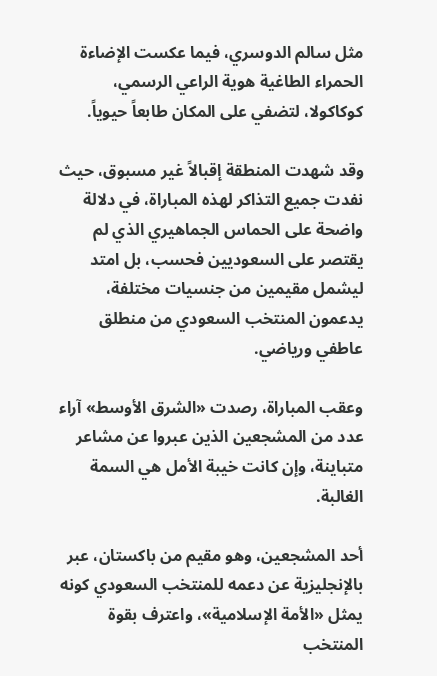مثل سالم الدوسري، فيما عكست الإضاءة الحمراء الطاغية هوية الراعي الرسمي، كوكاكولا، لتضفي على المكان طابعاً حيوياً.

وقد شهدت المنطقة إقبالاً غير مسبوق، حيث نفدت جميع التذاكر لهذه المباراة، في دلالة واضحة على الحماس الجماهيري الذي لم يقتصر على السعوديين فحسب، بل امتد ليشمل مقيمين من جنسيات مختلفة، يدعمون المنتخب السعودي من منطلق عاطفي ورياضي.

وعقب المباراة، رصدت «الشرق الأوسط» آراء عدد من المشجعين الذين عبروا عن مشاعر متباينة، وإن كانت خيبة الأمل هي السمة الغالبة.

أحد المشجعين، وهو مقيم من باكستان، عبر بالإنجليزية عن دعمه للمنتخب السعودي كونه يمثل «الأمة الإسلامية»، واعترف بقوة المنتخب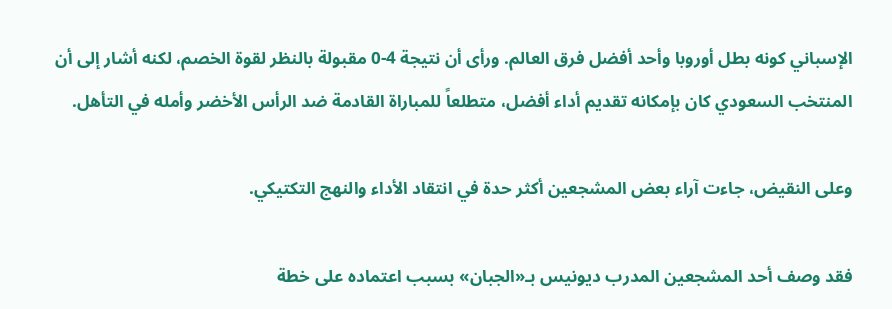الإسباني كونه بطل أوروبا وأحد أفضل فرق العالم. ورأى أن نتيجة 4-0 مقبولة بالنظر لقوة الخصم، لكنه أشار إلى أن المنتخب السعودي كان بإمكانه تقديم أداء أفضل، متطلعاً للمباراة القادمة ضد الرأس الأخضر وأمله في التأهل.

وعلى النقيض، جاءت آراء بعض المشجعين أكثر حدة في انتقاد الأداء والنهج التكتيكي.

فقد وصف أحد المشجعين المدرب ديونيس بـ«الجبان» بسبب اعتماده على خطة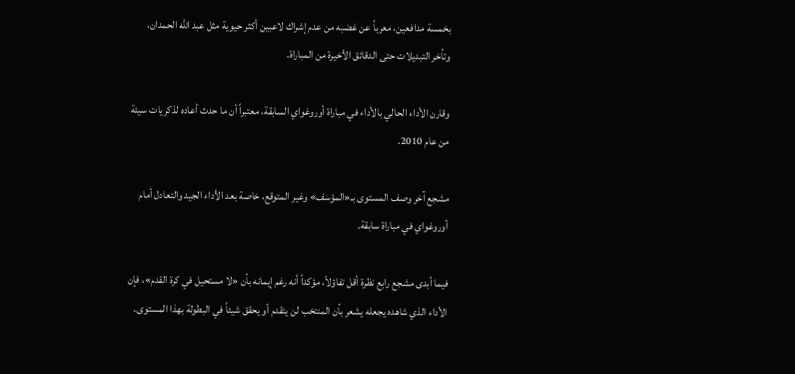بخمسة مدافعين، معرباً عن غضبه من عدم إشراك لاعبين أكثر حيوية مثل عبد الله الحمدان، وتأخر التبديلات حتى الدقائق الأخيرة من المباراة.

وقارن الأداء الحالي بالأداء في مباراة أوروغواي السابقة، معتبراً أن ما حدث أعاده لذكريات سيئة من عام 2010.

مشجع آخر وصف المستوى بـ«المؤسف» وغير المتوقع، خاصة بعد الأداء الجيد والتعادل أمام أوروغواي في مباراة سابقة.

فيما أبدى مشجع رابع نظرة أقل تفاؤلاً، مؤكداً أنه رغم إيمانه بأن «لا مستحيل في كرة القدم»، فإن الأداء الذي شاهده يجعله يشعر بأن المنتخب لن يتقدم أو يحقق شيئاً في البطولة بهذا المستوى.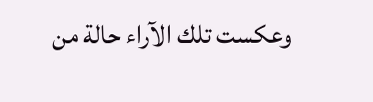وعكست تلك الآراء حالة من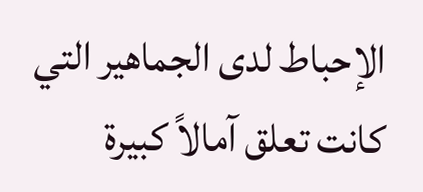الإحباط لدى الجماهير التي كانت تعلق آمالاً كبيرة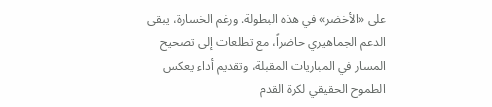على «الأخضر» في هذه البطولة. ورغم الخسارة، يبقى الدعم الجماهيري حاضراً، مع تطلعات إلى تصحيح المسار في المباريات المقبلة، وتقديم أداء يعكس الطموح الحقيقي لكرة القدم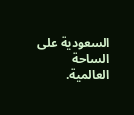السعودية على الساحة العالمية.